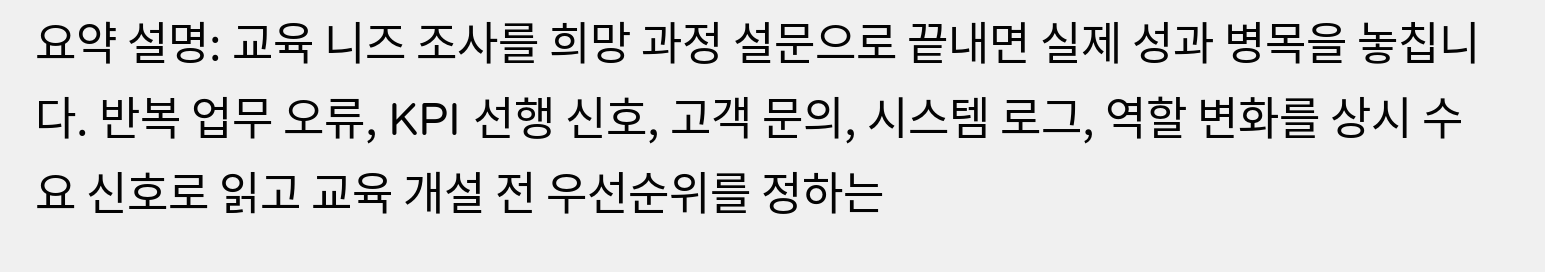요약 설명: 교육 니즈 조사를 희망 과정 설문으로 끝내면 실제 성과 병목을 놓칩니다. 반복 업무 오류, KPI 선행 신호, 고객 문의, 시스템 로그, 역할 변화를 상시 수요 신호로 읽고 교육 개설 전 우선순위를 정하는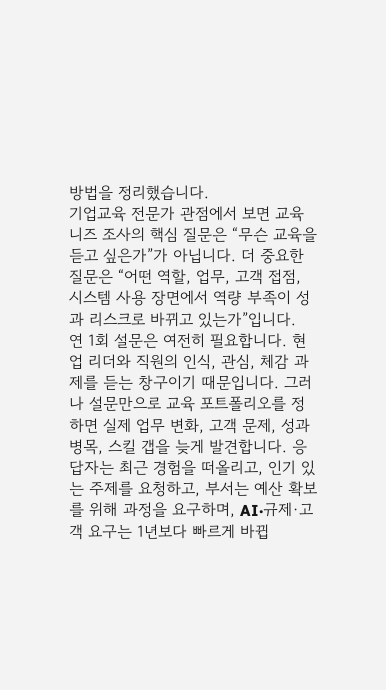방법을 정리했습니다.
기업교육 전문가 관점에서 보면 교육 니즈 조사의 핵심 질문은 “무슨 교육을 듣고 싶은가”가 아닙니다. 더 중요한 질문은 “어떤 역할, 업무, 고객 접점, 시스템 사용 장면에서 역량 부족이 성과 리스크로 바뀌고 있는가”입니다.
연 1회 설문은 여전히 필요합니다. 현업 리더와 직원의 인식, 관심, 체감 과제를 듣는 창구이기 때문입니다. 그러나 설문만으로 교육 포트폴리오를 정하면 실제 업무 변화, 고객 문제, 성과 병목, 스킬 갭을 늦게 발견합니다. 응답자는 최근 경험을 떠올리고, 인기 있는 주제를 요청하고, 부서는 예산 확보를 위해 과정을 요구하며, AI·규제·고객 요구는 1년보다 빠르게 바뀝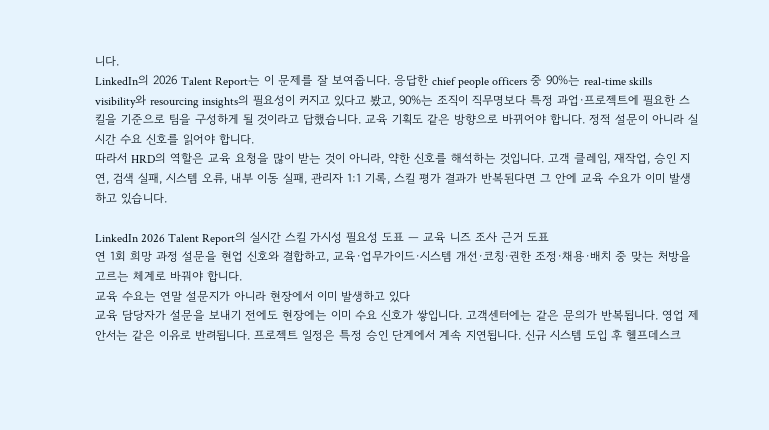니다.
LinkedIn의 2026 Talent Report는 이 문제를 잘 보여줍니다. 응답한 chief people officers 중 90%는 real-time skills visibility와 resourcing insights의 필요성이 커지고 있다고 봤고, 90%는 조직이 직무명보다 특정 과업·프로젝트에 필요한 스킬을 기준으로 팀을 구성하게 될 것이라고 답했습니다. 교육 기획도 같은 방향으로 바뀌어야 합니다. 정적 설문이 아니라 실시간 수요 신호를 읽어야 합니다.
따라서 HRD의 역할은 교육 요청을 많이 받는 것이 아니라, 약한 신호를 해석하는 것입니다. 고객 클레임, 재작업, 승인 지연, 검색 실패, 시스템 오류, 내부 이동 실패, 관리자 1:1 기록, 스킬 평가 결과가 반복된다면 그 안에 교육 수요가 이미 발생하고 있습니다.

LinkedIn 2026 Talent Report의 실시간 스킬 가시성 필요성 도표 — 교육 니즈 조사 근거 도표
연 1회 희망 과정 설문을 현업 신호와 결합하고, 교육·업무가이드·시스템 개선·코칭·권한 조정·채용·배치 중 맞는 처방을 고르는 체계로 바꿔야 합니다.
교육 수요는 연말 설문지가 아니라 현장에서 이미 발생하고 있다
교육 담당자가 설문을 보내기 전에도 현장에는 이미 수요 신호가 쌓입니다. 고객센터에는 같은 문의가 반복됩니다. 영업 제안서는 같은 이유로 반려됩니다. 프로젝트 일정은 특정 승인 단계에서 계속 지연됩니다. 신규 시스템 도입 후 헬프데스크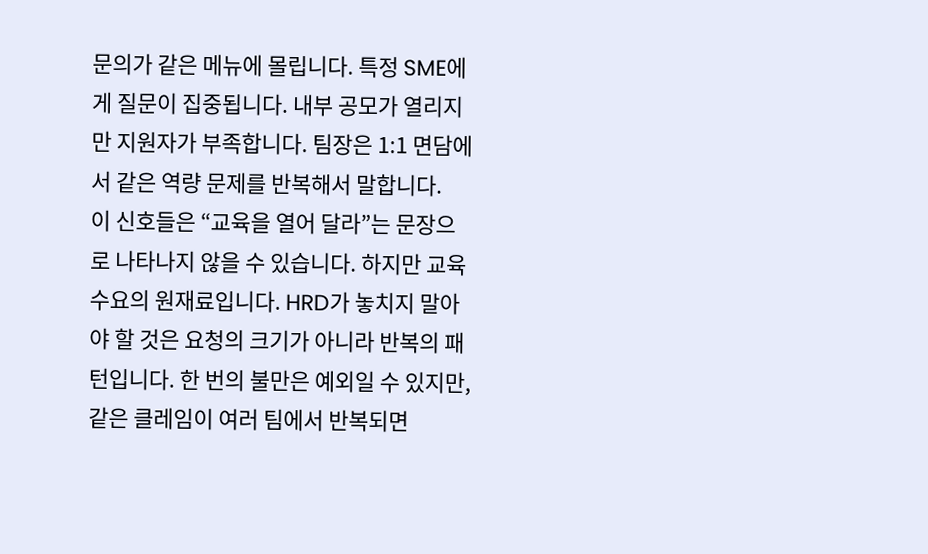문의가 같은 메뉴에 몰립니다. 특정 SME에게 질문이 집중됩니다. 내부 공모가 열리지만 지원자가 부족합니다. 팀장은 1:1 면담에서 같은 역량 문제를 반복해서 말합니다.
이 신호들은 “교육을 열어 달라”는 문장으로 나타나지 않을 수 있습니다. 하지만 교육 수요의 원재료입니다. HRD가 놓치지 말아야 할 것은 요청의 크기가 아니라 반복의 패턴입니다. 한 번의 불만은 예외일 수 있지만, 같은 클레임이 여러 팀에서 반복되면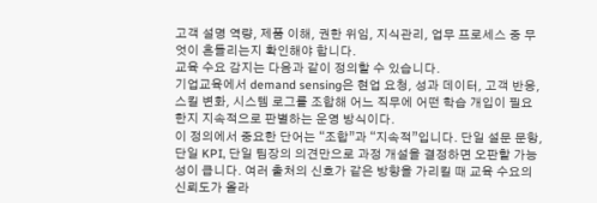고객 설명 역량, 제품 이해, 권한 위임, 지식관리, 업무 프로세스 중 무엇이 흔들리는지 확인해야 합니다.
교육 수요 감지는 다음과 같이 정의할 수 있습니다.
기업교육에서 demand sensing은 현업 요청, 성과 데이터, 고객 반응, 스킬 변화, 시스템 로그를 조합해 어느 직무에 어떤 학습 개입이 필요한지 지속적으로 판별하는 운영 방식이다.
이 정의에서 중요한 단어는 “조합”과 “지속적”입니다. 단일 설문 문항, 단일 KPI, 단일 팀장의 의견만으로 과정 개설을 결정하면 오판할 가능성이 큽니다. 여러 출처의 신호가 같은 방향을 가리킬 때 교육 수요의 신뢰도가 올라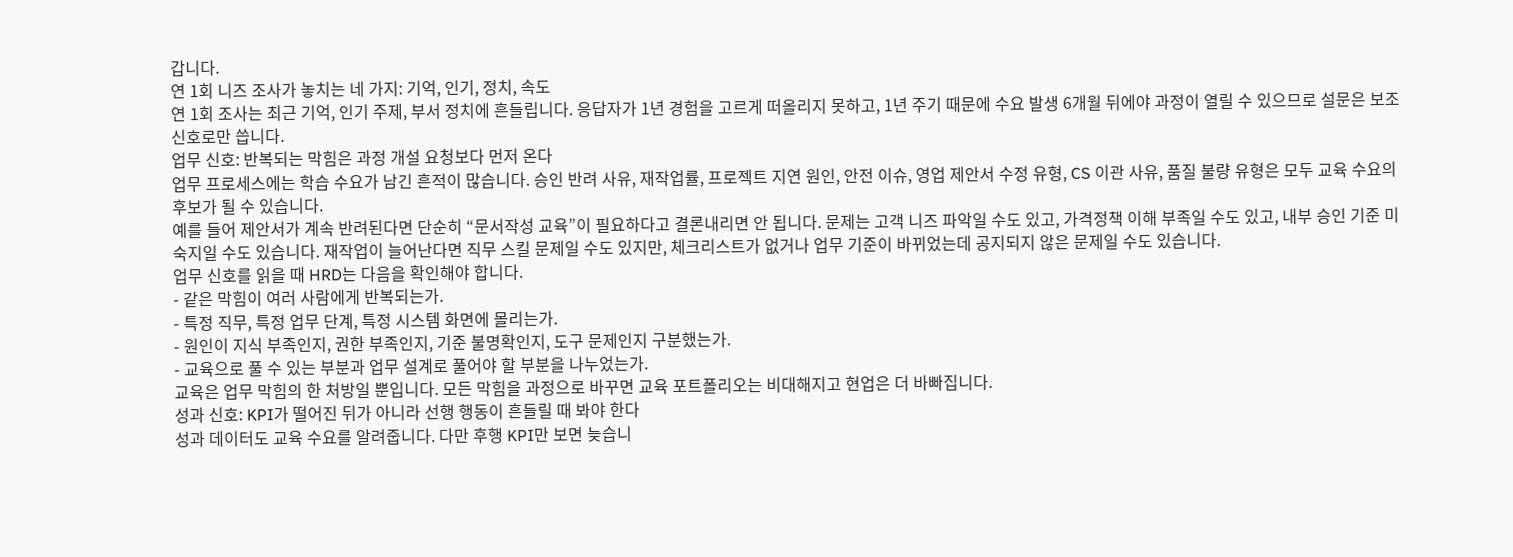갑니다.
연 1회 니즈 조사가 놓치는 네 가지: 기억, 인기, 정치, 속도
연 1회 조사는 최근 기억, 인기 주제, 부서 정치에 흔들립니다. 응답자가 1년 경험을 고르게 떠올리지 못하고, 1년 주기 때문에 수요 발생 6개월 뒤에야 과정이 열릴 수 있으므로 설문은 보조 신호로만 씁니다.
업무 신호: 반복되는 막힘은 과정 개설 요청보다 먼저 온다
업무 프로세스에는 학습 수요가 남긴 흔적이 많습니다. 승인 반려 사유, 재작업률, 프로젝트 지연 원인, 안전 이슈, 영업 제안서 수정 유형, CS 이관 사유, 품질 불량 유형은 모두 교육 수요의 후보가 될 수 있습니다.
예를 들어 제안서가 계속 반려된다면 단순히 “문서작성 교육”이 필요하다고 결론내리면 안 됩니다. 문제는 고객 니즈 파악일 수도 있고, 가격정책 이해 부족일 수도 있고, 내부 승인 기준 미숙지일 수도 있습니다. 재작업이 늘어난다면 직무 스킬 문제일 수도 있지만, 체크리스트가 없거나 업무 기준이 바뀌었는데 공지되지 않은 문제일 수도 있습니다.
업무 신호를 읽을 때 HRD는 다음을 확인해야 합니다.
- 같은 막힘이 여러 사람에게 반복되는가.
- 특정 직무, 특정 업무 단계, 특정 시스템 화면에 몰리는가.
- 원인이 지식 부족인지, 권한 부족인지, 기준 불명확인지, 도구 문제인지 구분했는가.
- 교육으로 풀 수 있는 부분과 업무 설계로 풀어야 할 부분을 나누었는가.
교육은 업무 막힘의 한 처방일 뿐입니다. 모든 막힘을 과정으로 바꾸면 교육 포트폴리오는 비대해지고 현업은 더 바빠집니다.
성과 신호: KPI가 떨어진 뒤가 아니라 선행 행동이 흔들릴 때 봐야 한다
성과 데이터도 교육 수요를 알려줍니다. 다만 후행 KPI만 보면 늦습니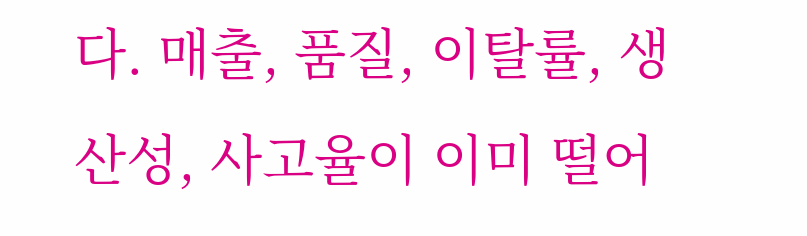다. 매출, 품질, 이탈률, 생산성, 사고율이 이미 떨어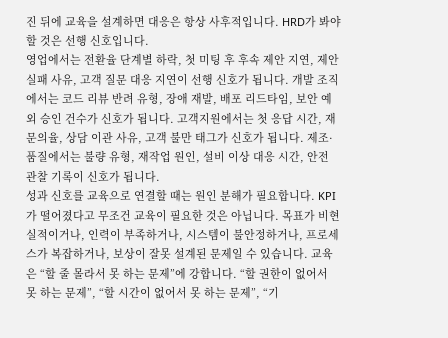진 뒤에 교육을 설계하면 대응은 항상 사후적입니다. HRD가 봐야 할 것은 선행 신호입니다.
영업에서는 전환율 단계별 하락, 첫 미팅 후 후속 제안 지연, 제안 실패 사유, 고객 질문 대응 지연이 선행 신호가 됩니다. 개발 조직에서는 코드 리뷰 반려 유형, 장애 재발, 배포 리드타임, 보안 예외 승인 건수가 신호가 됩니다. 고객지원에서는 첫 응답 시간, 재문의율, 상담 이관 사유, 고객 불만 태그가 신호가 됩니다. 제조·품질에서는 불량 유형, 재작업 원인, 설비 이상 대응 시간, 안전 관찰 기록이 신호가 됩니다.
성과 신호를 교육으로 연결할 때는 원인 분해가 필요합니다. KPI가 떨어졌다고 무조건 교육이 필요한 것은 아닙니다. 목표가 비현실적이거나, 인력이 부족하거나, 시스템이 불안정하거나, 프로세스가 복잡하거나, 보상이 잘못 설계된 문제일 수 있습니다. 교육은 “할 줄 몰라서 못 하는 문제”에 강합니다. “할 권한이 없어서 못 하는 문제”, “할 시간이 없어서 못 하는 문제”, “기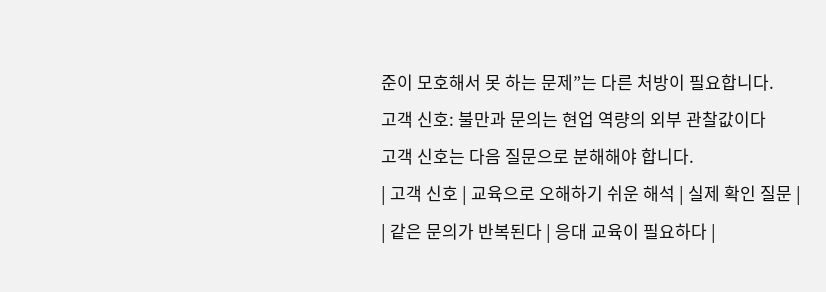준이 모호해서 못 하는 문제”는 다른 처방이 필요합니다.
고객 신호: 불만과 문의는 현업 역량의 외부 관찰값이다
고객 신호는 다음 질문으로 분해해야 합니다.
| 고객 신호 | 교육으로 오해하기 쉬운 해석 | 실제 확인 질문 |
| 같은 문의가 반복된다 | 응대 교육이 필요하다 |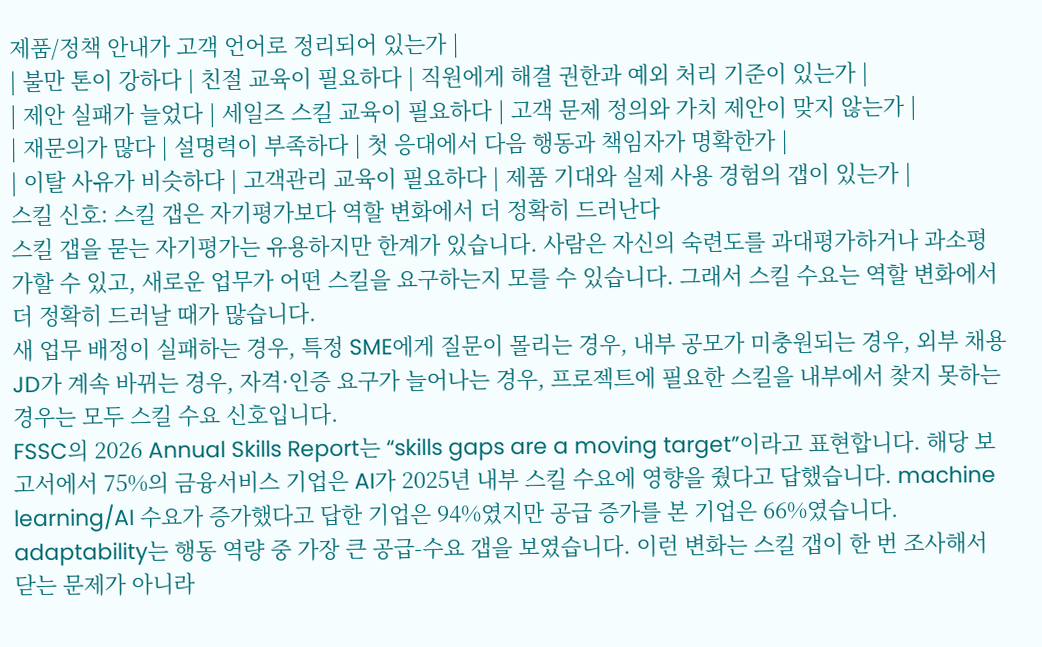제품/정책 안내가 고객 언어로 정리되어 있는가 |
| 불만 톤이 강하다 | 친절 교육이 필요하다 | 직원에게 해결 권한과 예외 처리 기준이 있는가 |
| 제안 실패가 늘었다 | 세일즈 스킬 교육이 필요하다 | 고객 문제 정의와 가치 제안이 맞지 않는가 |
| 재문의가 많다 | 설명력이 부족하다 | 첫 응대에서 다음 행동과 책임자가 명확한가 |
| 이탈 사유가 비슷하다 | 고객관리 교육이 필요하다 | 제품 기대와 실제 사용 경험의 갭이 있는가 |
스킬 신호: 스킬 갭은 자기평가보다 역할 변화에서 더 정확히 드러난다
스킬 갭을 묻는 자기평가는 유용하지만 한계가 있습니다. 사람은 자신의 숙련도를 과대평가하거나 과소평가할 수 있고, 새로운 업무가 어떤 스킬을 요구하는지 모를 수 있습니다. 그래서 스킬 수요는 역할 변화에서 더 정확히 드러날 때가 많습니다.
새 업무 배정이 실패하는 경우, 특정 SME에게 질문이 몰리는 경우, 내부 공모가 미충원되는 경우, 외부 채용 JD가 계속 바뀌는 경우, 자격·인증 요구가 늘어나는 경우, 프로젝트에 필요한 스킬을 내부에서 찾지 못하는 경우는 모두 스킬 수요 신호입니다.
FSSC의 2026 Annual Skills Report는 “skills gaps are a moving target”이라고 표현합니다. 해당 보고서에서 75%의 금융서비스 기업은 AI가 2025년 내부 스킬 수요에 영향을 줬다고 답했습니다. machine learning/AI 수요가 증가했다고 답한 기업은 94%였지만 공급 증가를 본 기업은 66%였습니다. adaptability는 행동 역량 중 가장 큰 공급-수요 갭을 보였습니다. 이런 변화는 스킬 갭이 한 번 조사해서 닫는 문제가 아니라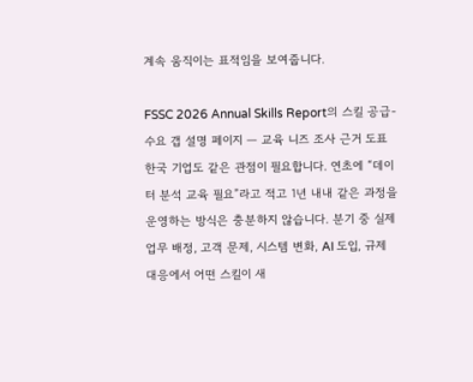계속 움직이는 표적임을 보여줍니다.

FSSC 2026 Annual Skills Report의 스킬 공급-수요 갭 설명 페이지 — 교육 니즈 조사 근거 도표
한국 기업도 같은 관점이 필요합니다. 연초에 “데이터 분석 교육 필요”라고 적고 1년 내내 같은 과정을 운영하는 방식은 충분하지 않습니다. 분기 중 실제 업무 배정, 고객 문제, 시스템 변화, AI 도입, 규제 대응에서 어떤 스킬이 새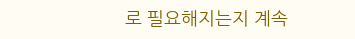로 필요해지는지 계속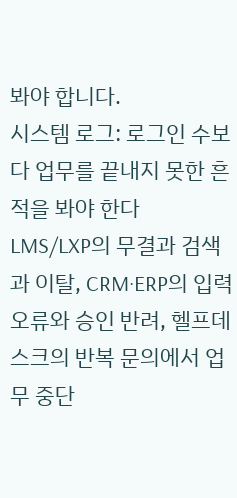봐야 합니다.
시스템 로그: 로그인 수보다 업무를 끝내지 못한 흔적을 봐야 한다
LMS/LXP의 무결과 검색과 이탈, CRM·ERP의 입력 오류와 승인 반려, 헬프데스크의 반복 문의에서 업무 중단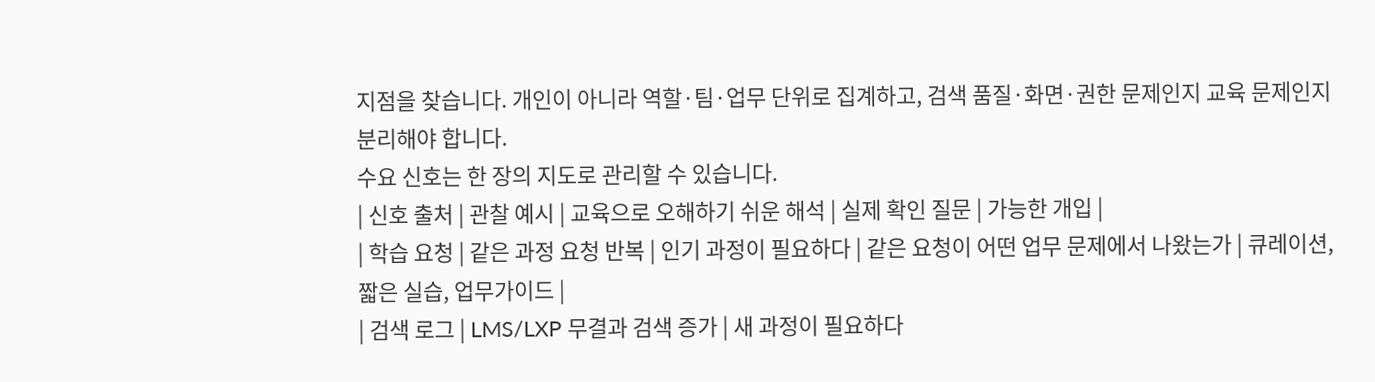지점을 찾습니다. 개인이 아니라 역할·팀·업무 단위로 집계하고, 검색 품질·화면·권한 문제인지 교육 문제인지 분리해야 합니다.
수요 신호는 한 장의 지도로 관리할 수 있습니다.
| 신호 출처 | 관찰 예시 | 교육으로 오해하기 쉬운 해석 | 실제 확인 질문 | 가능한 개입 |
| 학습 요청 | 같은 과정 요청 반복 | 인기 과정이 필요하다 | 같은 요청이 어떤 업무 문제에서 나왔는가 | 큐레이션, 짧은 실습, 업무가이드 |
| 검색 로그 | LMS/LXP 무결과 검색 증가 | 새 과정이 필요하다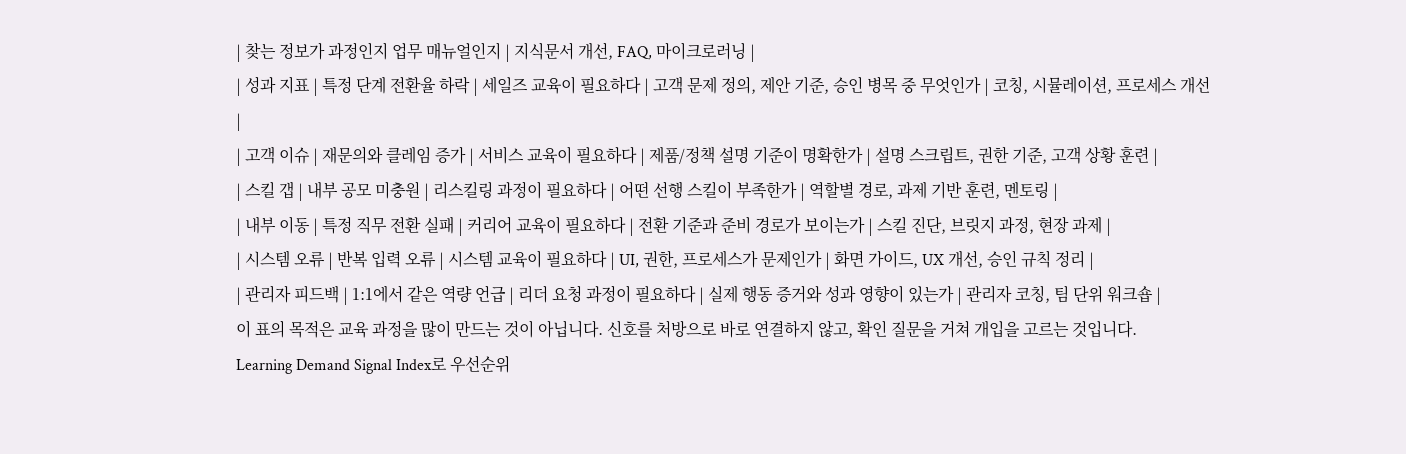| 찾는 정보가 과정인지 업무 매뉴얼인지 | 지식문서 개선, FAQ, 마이크로러닝 |
| 성과 지표 | 특정 단계 전환율 하락 | 세일즈 교육이 필요하다 | 고객 문제 정의, 제안 기준, 승인 병목 중 무엇인가 | 코칭, 시뮬레이션, 프로세스 개선 |
| 고객 이슈 | 재문의와 클레임 증가 | 서비스 교육이 필요하다 | 제품/정책 설명 기준이 명확한가 | 설명 스크립트, 권한 기준, 고객 상황 훈련 |
| 스킬 갭 | 내부 공모 미충원 | 리스킬링 과정이 필요하다 | 어떤 선행 스킬이 부족한가 | 역할별 경로, 과제 기반 훈련, 멘토링 |
| 내부 이동 | 특정 직무 전환 실패 | 커리어 교육이 필요하다 | 전환 기준과 준비 경로가 보이는가 | 스킬 진단, 브릿지 과정, 현장 과제 |
| 시스템 오류 | 반복 입력 오류 | 시스템 교육이 필요하다 | UI, 권한, 프로세스가 문제인가 | 화면 가이드, UX 개선, 승인 규칙 정리 |
| 관리자 피드백 | 1:1에서 같은 역량 언급 | 리더 요청 과정이 필요하다 | 실제 행동 증거와 성과 영향이 있는가 | 관리자 코칭, 팀 단위 워크숍 |
이 표의 목적은 교육 과정을 많이 만드는 것이 아닙니다. 신호를 처방으로 바로 연결하지 않고, 확인 질문을 거쳐 개입을 고르는 것입니다.
Learning Demand Signal Index로 우선순위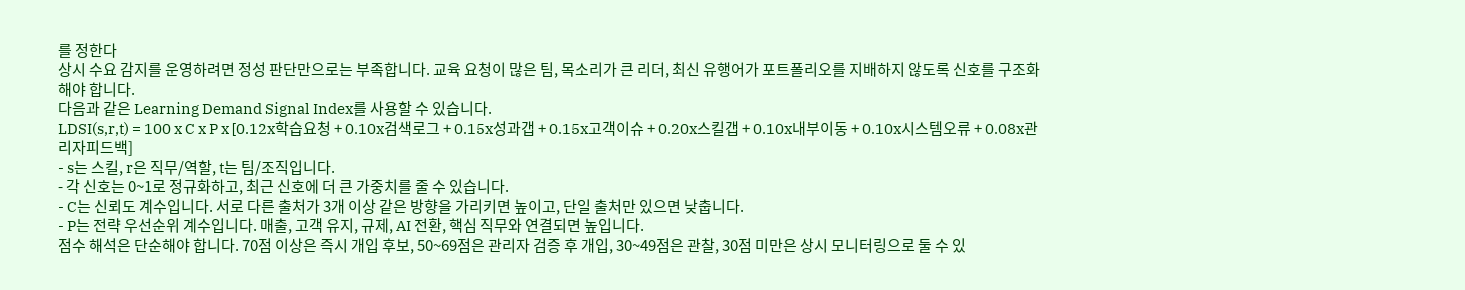를 정한다
상시 수요 감지를 운영하려면 정성 판단만으로는 부족합니다. 교육 요청이 많은 팀, 목소리가 큰 리더, 최신 유행어가 포트폴리오를 지배하지 않도록 신호를 구조화해야 합니다.
다음과 같은 Learning Demand Signal Index를 사용할 수 있습니다.
LDSI(s,r,t) = 100 x C x P x [0.12x학습요청 + 0.10x검색로그 + 0.15x성과갭 + 0.15x고객이슈 + 0.20x스킬갭 + 0.10x내부이동 + 0.10x시스템오류 + 0.08x관리자피드백]
- s는 스킬, r은 직무/역할, t는 팀/조직입니다.
- 각 신호는 0~1로 정규화하고, 최근 신호에 더 큰 가중치를 줄 수 있습니다.
- C는 신뢰도 계수입니다. 서로 다른 출처가 3개 이상 같은 방향을 가리키면 높이고, 단일 출처만 있으면 낮춥니다.
- P는 전략 우선순위 계수입니다. 매출, 고객 유지, 규제, AI 전환, 핵심 직무와 연결되면 높입니다.
점수 해석은 단순해야 합니다. 70점 이상은 즉시 개입 후보, 50~69점은 관리자 검증 후 개입, 30~49점은 관찰, 30점 미만은 상시 모니터링으로 둘 수 있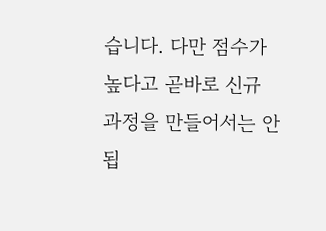습니다. 다만 점수가 높다고 곧바로 신규 과정을 만들어서는 안 됩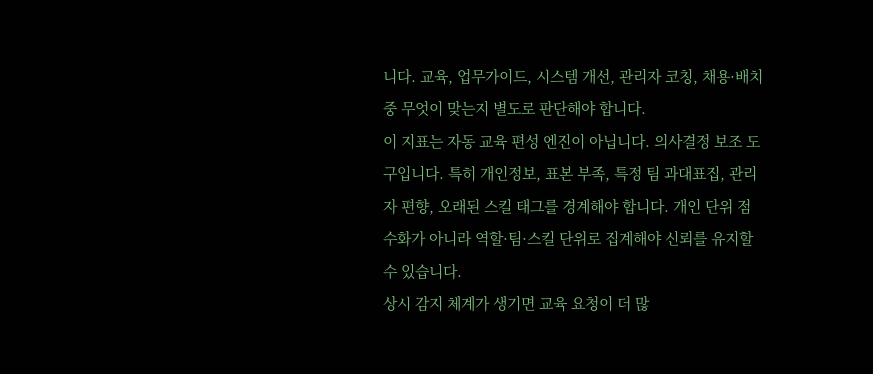니다. 교육, 업무가이드, 시스템 개선, 관리자 코칭, 채용·배치 중 무엇이 맞는지 별도로 판단해야 합니다.
이 지표는 자동 교육 편성 엔진이 아닙니다. 의사결정 보조 도구입니다. 특히 개인정보, 표본 부족, 특정 팀 과대표집, 관리자 편향, 오래된 스킬 태그를 경계해야 합니다. 개인 단위 점수화가 아니라 역할·팀·스킬 단위로 집계해야 신뢰를 유지할 수 있습니다.
상시 감지 체계가 생기면 교육 요청이 더 많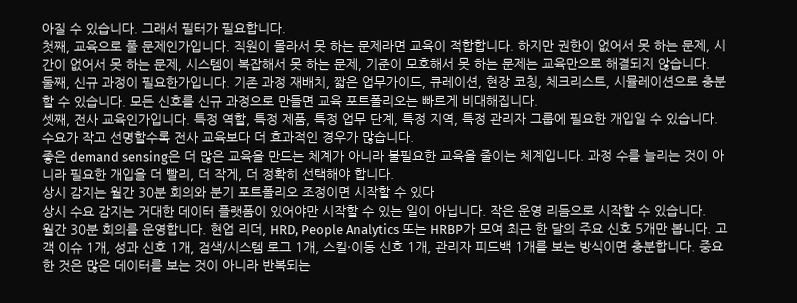아질 수 있습니다. 그래서 필터가 필요합니다.
첫째, 교육으로 풀 문제인가입니다. 직원이 몰라서 못 하는 문제라면 교육이 적합합니다. 하지만 권한이 없어서 못 하는 문제, 시간이 없어서 못 하는 문제, 시스템이 복잡해서 못 하는 문제, 기준이 모호해서 못 하는 문제는 교육만으로 해결되지 않습니다.
둘째, 신규 과정이 필요한가입니다. 기존 과정 재배치, 짧은 업무가이드, 큐레이션, 현장 코칭, 체크리스트, 시뮬레이션으로 충분할 수 있습니다. 모든 신호를 신규 과정으로 만들면 교육 포트폴리오는 빠르게 비대해집니다.
셋째, 전사 교육인가입니다. 특정 역할, 특정 제품, 특정 업무 단계, 특정 지역, 특정 관리자 그룹에 필요한 개입일 수 있습니다. 수요가 작고 선명할수록 전사 교육보다 더 효과적인 경우가 많습니다.
좋은 demand sensing은 더 많은 교육을 만드는 체계가 아니라 불필요한 교육을 줄이는 체계입니다. 과정 수를 늘리는 것이 아니라 필요한 개입을 더 빨리, 더 작게, 더 정확히 선택해야 합니다.
상시 감지는 월간 30분 회의와 분기 포트폴리오 조정이면 시작할 수 있다
상시 수요 감지는 거대한 데이터 플랫폼이 있어야만 시작할 수 있는 일이 아닙니다. 작은 운영 리듬으로 시작할 수 있습니다.
월간 30분 회의를 운영합니다. 현업 리더, HRD, People Analytics 또는 HRBP가 모여 최근 한 달의 주요 신호 5개만 봅니다. 고객 이슈 1개, 성과 신호 1개, 검색/시스템 로그 1개, 스킬·이동 신호 1개, 관리자 피드백 1개를 보는 방식이면 충분합니다. 중요한 것은 많은 데이터를 보는 것이 아니라 반복되는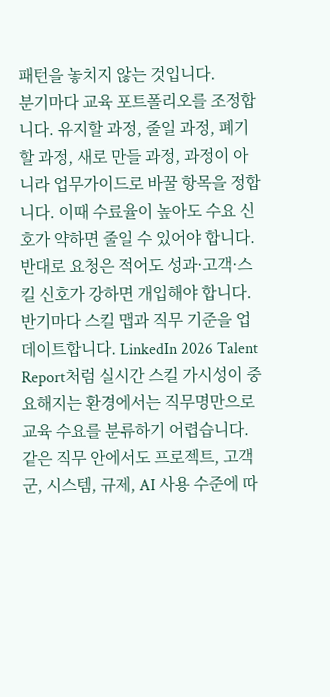패턴을 놓치지 않는 것입니다.
분기마다 교육 포트폴리오를 조정합니다. 유지할 과정, 줄일 과정, 폐기할 과정, 새로 만들 과정, 과정이 아니라 업무가이드로 바꿀 항목을 정합니다. 이때 수료율이 높아도 수요 신호가 약하면 줄일 수 있어야 합니다. 반대로 요청은 적어도 성과·고객·스킬 신호가 강하면 개입해야 합니다.
반기마다 스킬 맵과 직무 기준을 업데이트합니다. LinkedIn 2026 Talent Report처럼 실시간 스킬 가시성이 중요해지는 환경에서는 직무명만으로 교육 수요를 분류하기 어렵습니다. 같은 직무 안에서도 프로젝트, 고객군, 시스템, 규제, AI 사용 수준에 따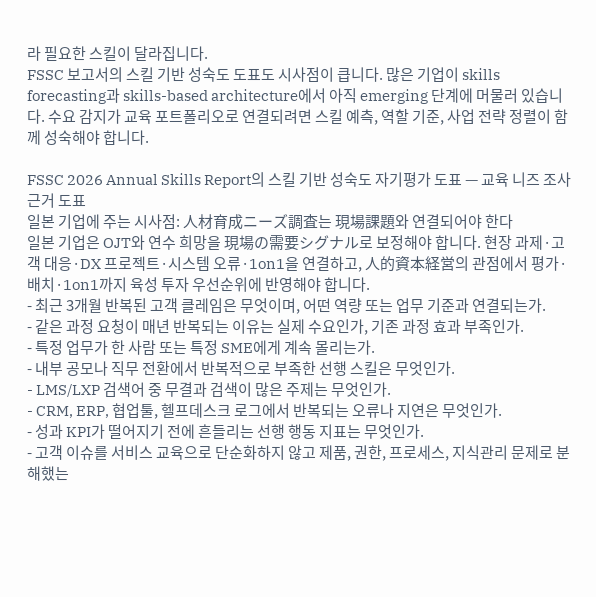라 필요한 스킬이 달라집니다.
FSSC 보고서의 스킬 기반 성숙도 도표도 시사점이 큽니다. 많은 기업이 skills forecasting과 skills-based architecture에서 아직 emerging 단계에 머물러 있습니다. 수요 감지가 교육 포트폴리오로 연결되려면 스킬 예측, 역할 기준, 사업 전략 정렬이 함께 성숙해야 합니다.

FSSC 2026 Annual Skills Report의 스킬 기반 성숙도 자기평가 도표 — 교육 니즈 조사 근거 도표
일본 기업에 주는 시사점: 人材育成ニーズ調査는 現場課題와 연결되어야 한다
일본 기업은 OJT와 연수 희망을 現場の需要シグナル로 보정해야 합니다. 현장 과제·고객 대응·DX 프로젝트·시스템 오류·1on1을 연결하고, 人的資本経営의 관점에서 평가·배치·1on1까지 육성 투자 우선순위에 반영해야 합니다.
- 최근 3개월 반복된 고객 클레임은 무엇이며, 어떤 역량 또는 업무 기준과 연결되는가.
- 같은 과정 요청이 매년 반복되는 이유는 실제 수요인가, 기존 과정 효과 부족인가.
- 특정 업무가 한 사람 또는 특정 SME에게 계속 몰리는가.
- 내부 공모나 직무 전환에서 반복적으로 부족한 선행 스킬은 무엇인가.
- LMS/LXP 검색어 중 무결과 검색이 많은 주제는 무엇인가.
- CRM, ERP, 협업툴, 헬프데스크 로그에서 반복되는 오류나 지연은 무엇인가.
- 성과 KPI가 떨어지기 전에 흔들리는 선행 행동 지표는 무엇인가.
- 고객 이슈를 서비스 교육으로 단순화하지 않고 제품, 권한, 프로세스, 지식관리 문제로 분해했는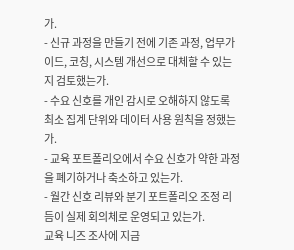가.
- 신규 과정을 만들기 전에 기존 과정, 업무가이드, 코칭, 시스템 개선으로 대체할 수 있는지 검토했는가.
- 수요 신호를 개인 감시로 오해하지 않도록 최소 집계 단위와 데이터 사용 원칙을 정했는가.
- 교육 포트폴리오에서 수요 신호가 약한 과정을 폐기하거나 축소하고 있는가.
- 월간 신호 리뷰와 분기 포트폴리오 조정 리듬이 실제 회의체로 운영되고 있는가.
교육 니즈 조사에 지금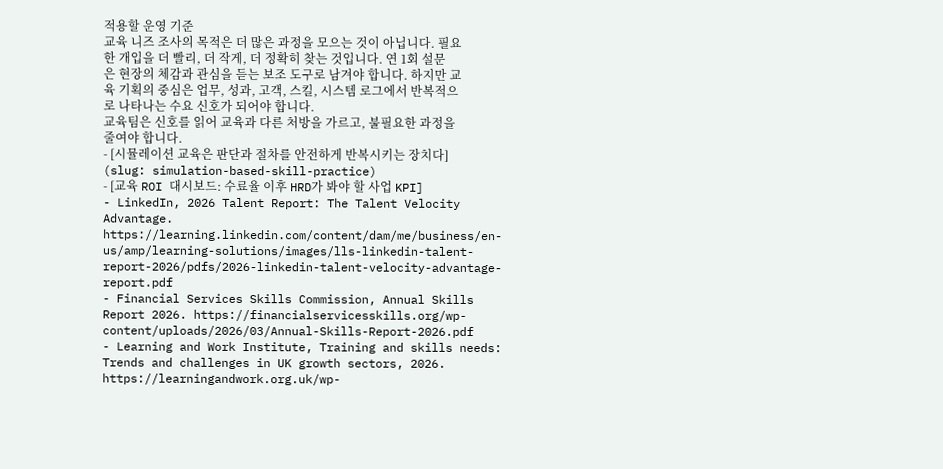적용할 운영 기준
교육 니즈 조사의 목적은 더 많은 과정을 모으는 것이 아닙니다. 필요한 개입을 더 빨리, 더 작게, 더 정확히 찾는 것입니다. 연 1회 설문은 현장의 체감과 관심을 듣는 보조 도구로 남겨야 합니다. 하지만 교육 기획의 중심은 업무, 성과, 고객, 스킬, 시스템 로그에서 반복적으로 나타나는 수요 신호가 되어야 합니다.
교육팀은 신호를 읽어 교육과 다른 처방을 가르고, 불필요한 과정을 줄여야 합니다.
- [시뮬레이션 교육은 판단과 절차를 안전하게 반복시키는 장치다] (slug: simulation-based-skill-practice)
- [교육 ROI 대시보드: 수료율 이후 HRD가 봐야 할 사업 KPI]
- LinkedIn, 2026 Talent Report: The Talent Velocity Advantage. https://learning.linkedin.com/content/dam/me/business/en-us/amp/learning-solutions/images/lls-linkedin-talent-report-2026/pdfs/2026-linkedin-talent-velocity-advantage-report.pdf
- Financial Services Skills Commission, Annual Skills Report 2026. https://financialservicesskills.org/wp-content/uploads/2026/03/Annual-Skills-Report-2026.pdf
- Learning and Work Institute, Training and skills needs: Trends and challenges in UK growth sectors, 2026. https://learningandwork.org.uk/wp-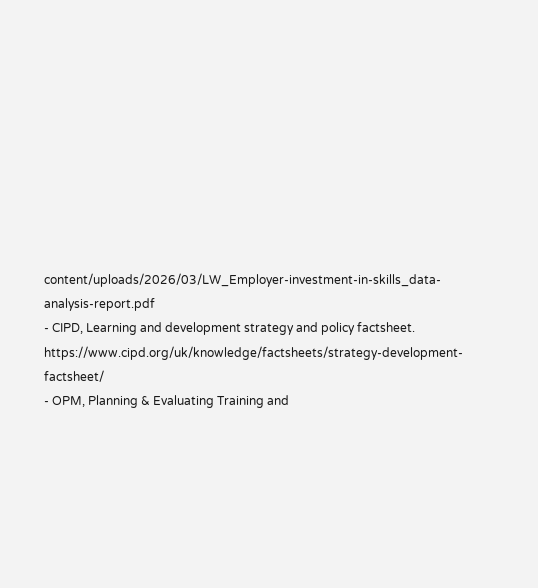content/uploads/2026/03/LW_Employer-investment-in-skills_data-analysis-report.pdf
- CIPD, Learning and development strategy and policy factsheet. https://www.cipd.org/uk/knowledge/factsheets/strategy-development-factsheet/
- OPM, Planning & Evaluating Training and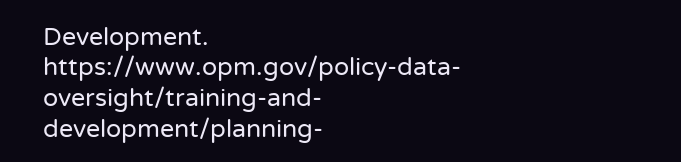Development. https://www.opm.gov/policy-data-oversight/training-and-development/planning-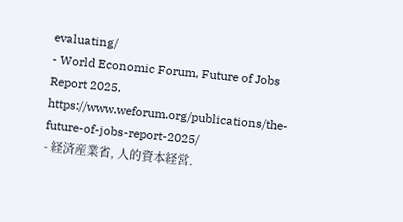evaluating/
- World Economic Forum, Future of Jobs Report 2025. https://www.weforum.org/publications/the-future-of-jobs-report-2025/
- 経済産業省, 人的資本経営.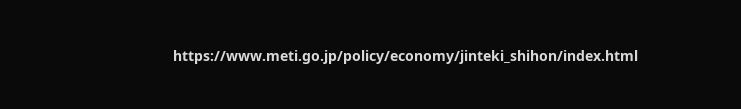https://www.meti.go.jp/policy/economy/jinteki_shihon/index.html